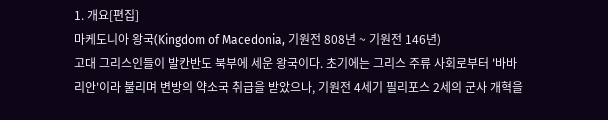1. 개요[편집]
마케도니아 왕국(Kingdom of Macedonia, 기원전 808년 ~ 기원전 146년)
고대 그리스인들이 발칸반도 북부에 세운 왕국이다. 초기에는 그리스 주류 사회로부터 '바바리안'이라 불리며 변방의 약소국 취급을 받았으나, 기원전 4세기 필리포스 2세의 군사 개혁을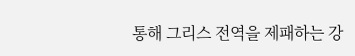통해 그리스 전역을 제패하는 강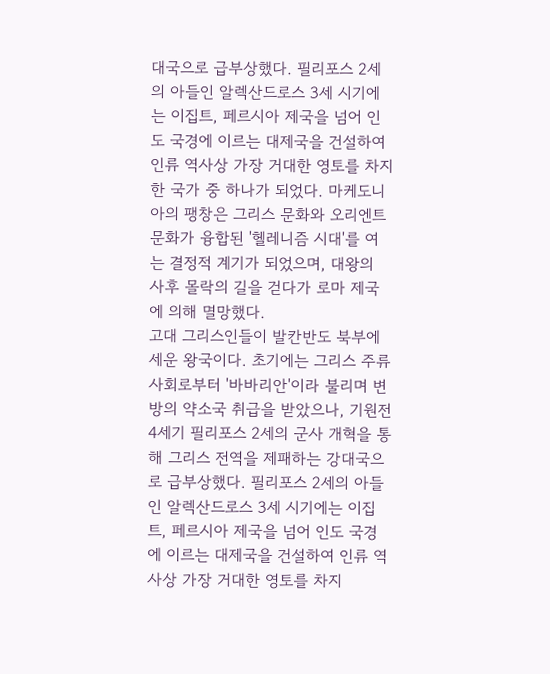대국으로 급부상했다. 필리포스 2세의 아들인 알렉산드로스 3세 시기에는 이집트, 페르시아 제국을 넘어 인도 국경에 이르는 대제국을 건설하여 인류 역사상 가장 거대한 영토를 차지한 국가 중 하나가 되었다. 마케도니아의 팽창은 그리스 문화와 오리엔트 문화가 융합된 '헬레니즘 시대'를 여는 결정적 계기가 되었으며, 대왕의 사후 몰락의 길을 걷다가 로마 제국에 의해 멸망했다.
고대 그리스인들이 발칸반도 북부에 세운 왕국이다. 초기에는 그리스 주류 사회로부터 '바바리안'이라 불리며 변방의 약소국 취급을 받았으나, 기원전 4세기 필리포스 2세의 군사 개혁을 통해 그리스 전역을 제패하는 강대국으로 급부상했다. 필리포스 2세의 아들인 알렉산드로스 3세 시기에는 이집트, 페르시아 제국을 넘어 인도 국경에 이르는 대제국을 건설하여 인류 역사상 가장 거대한 영토를 차지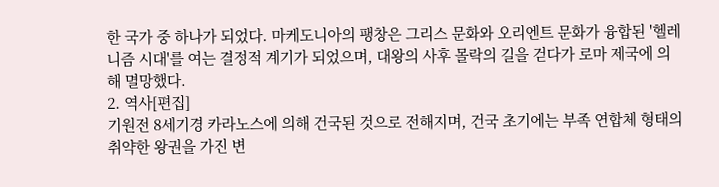한 국가 중 하나가 되었다. 마케도니아의 팽창은 그리스 문화와 오리엔트 문화가 융합된 '헬레니즘 시대'를 여는 결정적 계기가 되었으며, 대왕의 사후 몰락의 길을 걷다가 로마 제국에 의해 멸망했다.
2. 역사[편집]
기원전 8세기경 카라노스에 의해 건국된 것으로 전해지며, 건국 초기에는 부족 연합체 형태의 취약한 왕권을 가진 변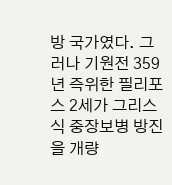방 국가였다. 그러나 기원전 359년 즉위한 필리포스 2세가 그리스식 중장보병 방진을 개량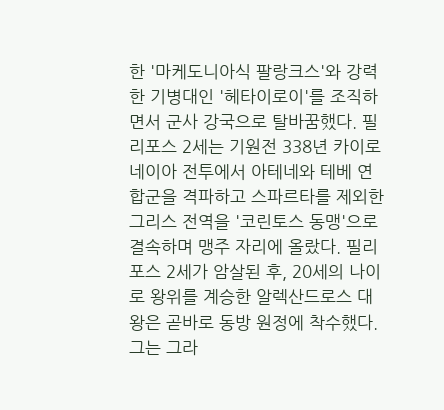한 '마케도니아식 팔랑크스'와 강력한 기병대인 '헤타이로이'를 조직하면서 군사 강국으로 탈바꿈했다. 필리포스 2세는 기원전 338년 카이로네이아 전투에서 아테네와 테베 연합군을 격파하고 스파르타를 제외한 그리스 전역을 '코린토스 동맹'으로 결속하며 맹주 자리에 올랐다. 필리포스 2세가 암살된 후, 20세의 나이로 왕위를 계승한 알렉산드로스 대왕은 곧바로 동방 원정에 착수했다. 그는 그라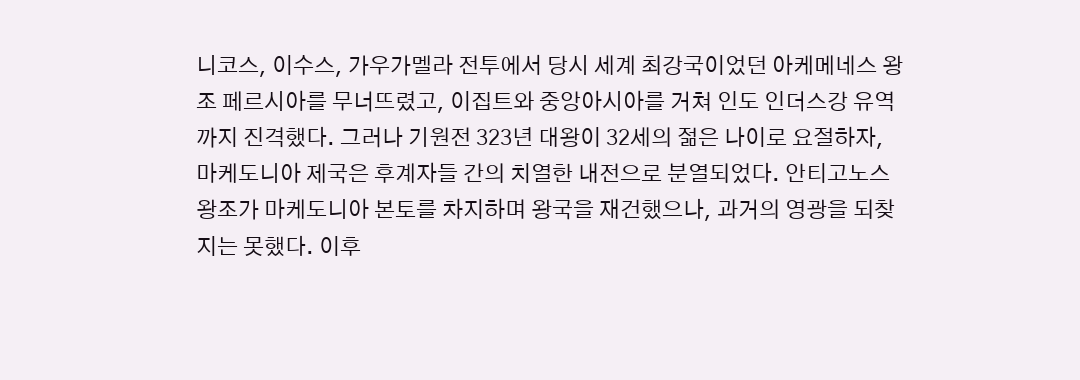니코스, 이수스, 가우가멜라 전투에서 당시 세계 최강국이었던 아케메네스 왕조 페르시아를 무너뜨렸고, 이집트와 중앙아시아를 거쳐 인도 인더스강 유역까지 진격했다. 그러나 기원전 323년 대왕이 32세의 젊은 나이로 요절하자, 마케도니아 제국은 후계자들 간의 치열한 내전으로 분열되었다. 안티고노스 왕조가 마케도니아 본토를 차지하며 왕국을 재건했으나, 과거의 영광을 되찾지는 못했다. 이후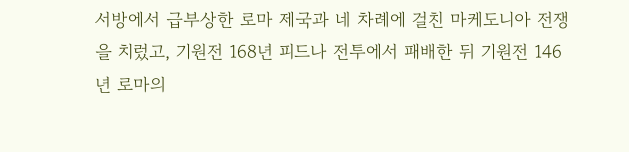서방에서 급부상한 로마 제국과 네 차례에 걸친 마케도니아 전쟁을 치렀고, 기원전 168년 피드나 전투에서 패배한 뒤 기원전 146년 로마의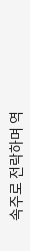속주로 전락하며 역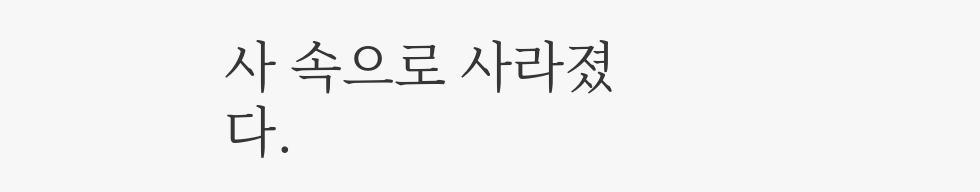사 속으로 사라졌다.